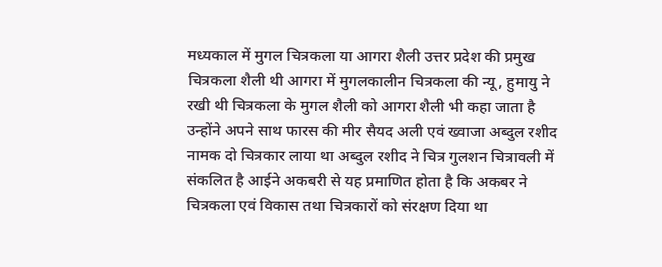मध्यकाल में मुगल चित्रकला या आगरा शैली उत्तर प्रदेश की प्रमुख चित्रकला शैली थी आगरा में मुगलकालीन चित्रकला की न्यू, हुमायु ने रखी थी चित्रकला के मुगल शैली को आगरा शैली भी कहा जाता है उन्होंने अपने साथ फारस की मीर सैयद अली एवं ख्वाजा अब्दुल रशीद नामक दो चित्रकार लाया था अब्दुल रशीद ने चित्र गुलशन चित्रावली में संकलित है आईने अकबरी से यह प्रमाणित होता है कि अकबर ने चित्रकला एवं विकास तथा चित्रकारों को संरक्षण दिया था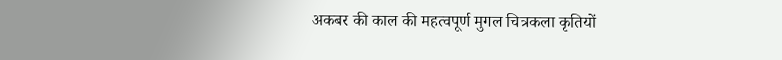अकबर की काल की महत्वपूर्ण मुगल चित्रकला कृतियों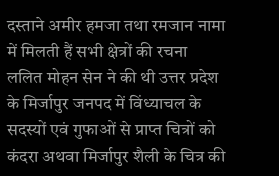दस्ताने अमीर हमजा तथा रमजान नामा में मिलती हैं सभी क्षेत्रों की रचना ललित मोहन सेन ने की थी उत्तर प्रदेश के मिर्जापुर जनपद में विंध्याचल के सदस्यों एवं गुफाओं से प्राप्त चित्रों को कंदरा अथवा मिर्जापुर शैली के चित्र की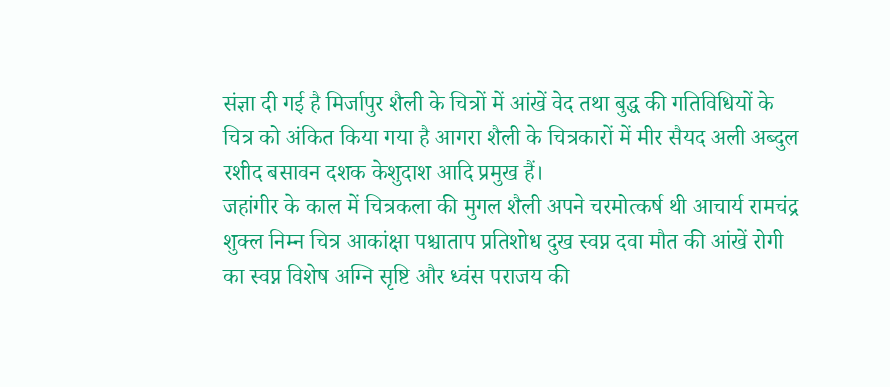संज्ञा दी गई है मिर्जापुर शैली के चित्रों में आंखें वेद तथा बुद्ध की गतिविधियों के चित्र को अंकित किया गया है आगरा शैली के चित्रकारों में मीर सैयद अली अब्दुल रशीद बसावन दशक केशुदाश आदि प्रमुख हैं।
जहांगीर के काल में चित्रकला की मुगल शैली अपने चरमोत्कर्ष थी आचार्य रामचंद्र शुक्ल निम्न चित्र आकांक्षा पश्चाताप प्रतिशोध दुख स्वप्न दवा मौत की आंखें रोगी का स्वप्न विशेष अग्नि सृष्टि और ध्वंस पराजय की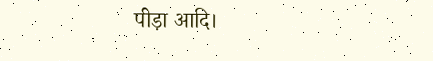पीड़ा आदि।